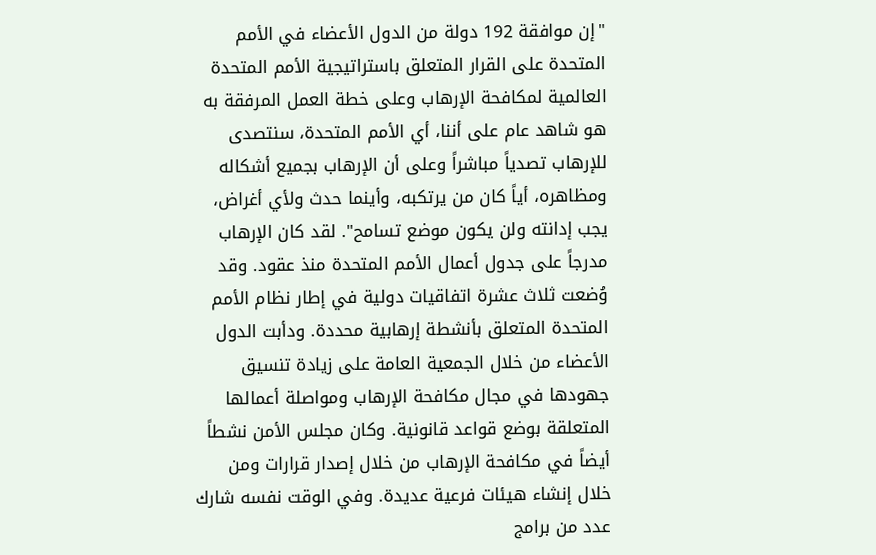"إن موافقة 192 دولة من الدول الأعضاء في الأمم المتحدة على القرار المتعلق باستراتيجية الأمم المتحدة العالمية لمكافحة الإرهاب وعلى خطة العمل المرفقة به هو شاهد عام على أننا، أي الأمم المتحدة، سنتصدى للإرهاب تصدياً مباشراً وعلى أن الإرهاب بجميع أشكاله ومظاهره، أياً كان من يرتكبه، وأينما حدث ولأي أغراض، يجب إدانته ولن يكون موضع تسامح". لقد كان الإرهاب مدرجاً على جدول أعمال الأمم المتحدة منذ عقود. وقد وُضعت ثلاث عشرة اتفاقيات دولية في إطار نظام الأمم المتحدة المتعلق بأنشطة إرهابية محددة. ودأبت الدول الأعضاء من خلال الجمعية العامة على زيادة تنسيق جهودها في مجال مكافحة الإرهاب ومواصلة أعمالها المتعلقة بوضع قواعد قانونية. وكان مجلس الأمن نشطاً أيضاً في مكافحة الإرهاب من خلال إصدار قرارات ومن خلال إنشاء هيئات فرعية عديدة. وفي الوقت نفسه شارك عدد من برامج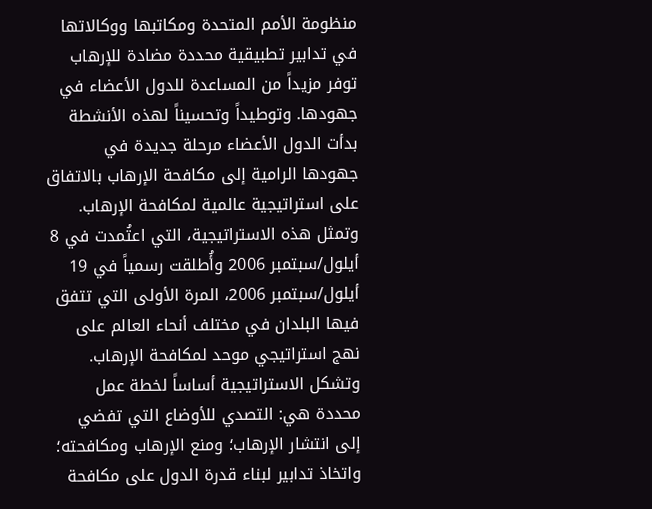منظومة الأمم المتحدة ومكاتبها ووكالاتها في تدابير تطبيقية محددة مضادة للإرهاب توفر مزيداً من المساعدة للدول الأعضاء في جهودها. وتوطيداً وتحسيناً لهذه الأنشطة بدأت الدول الأعضاء مرحلة جديدة في جهودها الرامية إلى مكافحة الإرهاب بالاتفاق على استراتيجية عالمية لمكافحة الإرهاب. وتمثل هذه الاستراتيجية، التي اعتُمدت في 8 أيلول/سبتمبر 2006 وأُطلقت رسمياً في 19 أيلول/سبتمبر 2006، المرة الأولى التي تتفق فيها البلدان في مختلف أنحاء العالم على نهج استراتيجي موحد لمكافحة الإرهاب. وتشكل الاستراتيجية أساساً لخطة عمل محددة هي: التصدي للأوضاع التي تفضي إلى انتشار الإرهاب؛ ومنع الإرهاب ومكافحته؛ واتخاذ تدابير لبناء قدرة الدول على مكافحة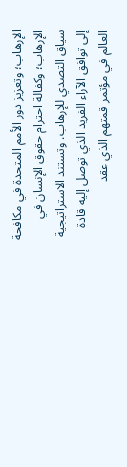الإرهاب؛ وتعزيز دور الأمم المتحدة في مكافحة الإرهاب؛ وكفالة احترام حقوق الإنسان في سياق التصدي للإرهاب. وتستند الاستراتيجية إلى توافق الآراء الفريد الذي توصل إليه قادة العالم في مؤتمر قمتهم الذي عقد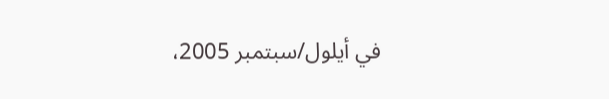في أيلول/سبتمبر 2005،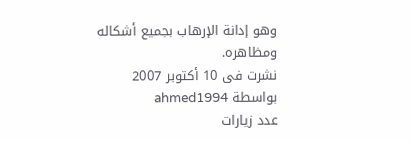وهو إدانة الإرهاب بجميع أشكاله ومظاهره.
نشرت فى 10 أكتوبر 2007
بواسطة ahmed1994
عدد زيارات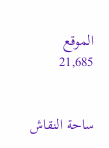الموقع
21,685


ساحة النقاش